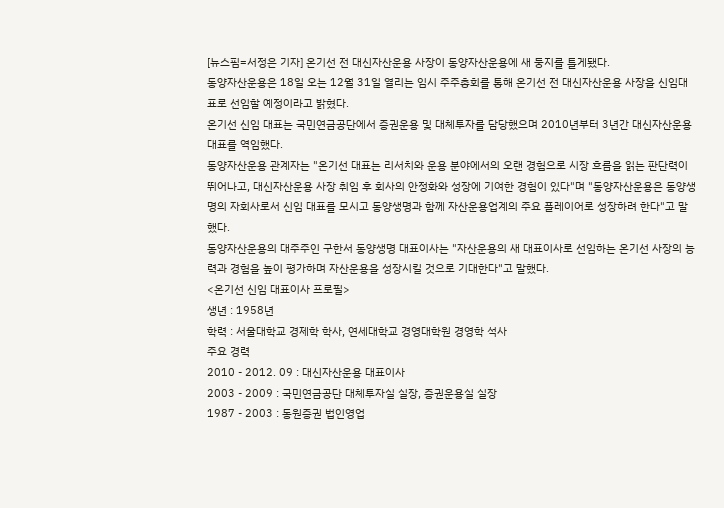[뉴스핌=서정은 기자] 온기선 전 대신자산운용 사장이 동양자산운용에 새 둥지를 틀게됐다.
동양자산운용은 18일 오는 12월 31일 열리는 임시 주주총회를 통해 온기선 전 대신자산운용 사장을 신임대표로 선임할 예정이라고 밝혔다.
온기선 신임 대표는 국민연금공단에서 증권운용 및 대체투자를 담당했으며 2010년부터 3년간 대신자산운용 대표를 역임했다.
동양자산운용 관계자는 "온기선 대표는 리서치와 운용 분야에서의 오랜 경험으로 시장 흐름을 읽는 판단력이 뛰어나고, 대신자산운용 사장 취임 후 회사의 안정화와 성장에 기여한 경험이 있다"며 "동양자산운용은 동양생명의 자회사로서 신임 대표를 모시고 동양생명과 함께 자산운용업계의 주요 플레이어로 성장하려 한다"고 말했다.
동양자산운용의 대주주인 구한서 동양생명 대표이사는 "자산운용의 새 대표이사로 선임하는 온기선 사장의 능력과 경험을 높이 평가하며 자산운용을 성장시킬 것으로 기대한다"고 말했다.
<온기선 신임 대표이사 프로필>
생년 : 1958년
학력 : 서울대학교 경제학 학사, 연세대학교 경영대학원 경영학 석사
주요 경력
2010 - 2012. 09 : 대신자산운용 대표이사
2003 - 2009 : 국민연금공단 대체투자실 실장, 증권운용실 실장
1987 - 2003 : 동원증권 법인영업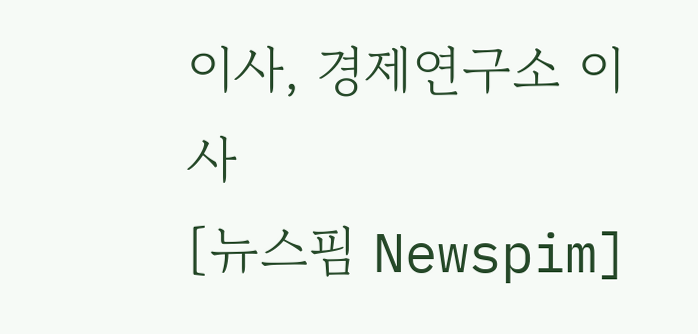이사, 경제연구소 이사
[뉴스핌 Newspim]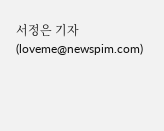서정은 기자 (loveme@newspim.com)